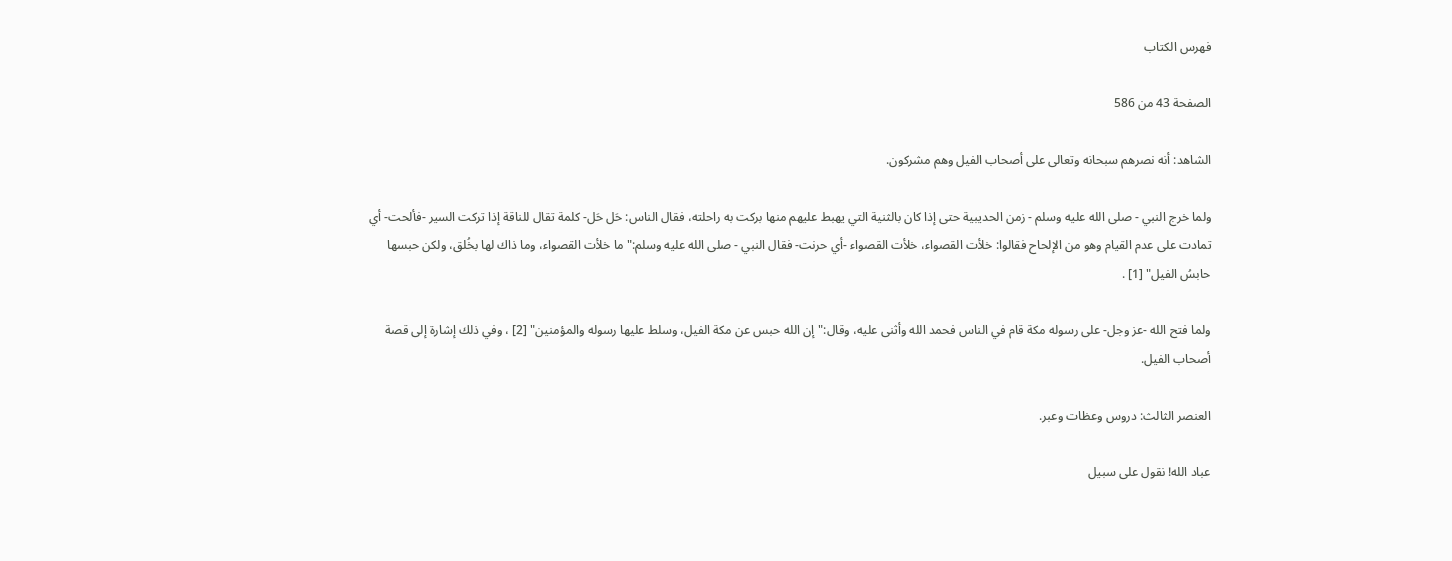فهرس الكتاب

الصفحة 43 من 586

الشاهد: أنه نصرهم سبحانه وتعالى على أصحاب الفيل وهم مشركون.

ولما خرج النبي - صلى الله عليه وسلم - زمن الحديبية حتى إذا كان بالثنية التي يهبط عليهم منها بركت به راحلته، فقال الناس: حَل حَل- كلمة تقال للناقة إذا تركت السير -فألحت- أي تمادت على عدم القيام وهو من الإلحاح فقالوا: خلأت القصواء، خلأت القصواء -أي حرنت- فقال النبي - صلى الله عليه وسلم:"ما خلأت القصواء، وما ذاك لها بخُلق، ولكن حبسها حابسُ الفيل" [1] .

ولما فتح الله -عز وجل- على رسوله مكة قام في الناس فحمد الله وأثنى عليه، وقال:"إن الله حبس عن مكة الفيل، وسلط عليها رسوله والمؤمنين" [2] ، وفي ذلك إشارة إلى قصة أصحاب الفيل.

العنصر الثالث: دروس وعظات وعبر.

عباد الله! نقول على سبيل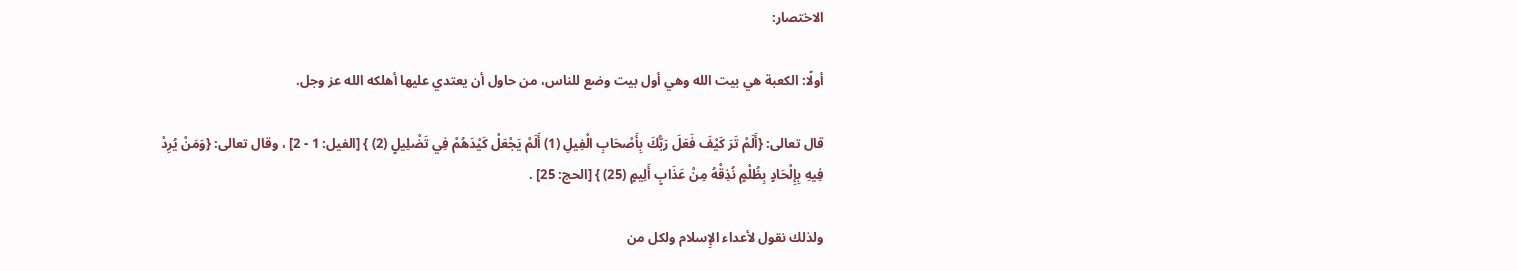الاختصار:

أولًا: الكعبة هي بيت الله وهي أول بيت وضع للناس، من حاول أن يعتدي عليها أهلكه الله عز وجل.

قال تعالى: {أَلَمْ تَرَ كَيْفَ فَعَلَ رَبُّكَ بِأَصْحَابِ الْفِيلِ (1) أَلَمْ يَجْعَلْ كَيْدَهُمْ فِي تَضْلِيلٍ (2) } [الفيل: 1 - 2] ، وقال تعالى: {وَمَنْ يُرِدْ فِيهِ بِإِلْحَادٍ بِظُلْمٍ نُذِقْهُ مِنْ عَذَابٍ أَلِيمٍ (25) } [الحج: 25] .

ولذلك نقول لأعداء الإِسلام ولكل من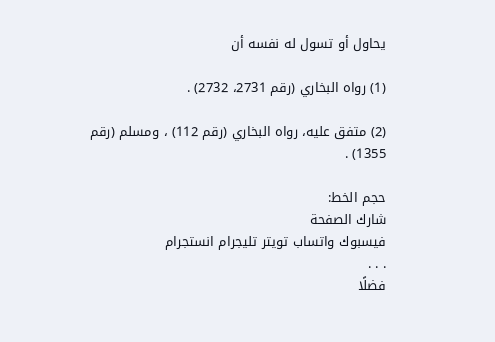يحاول أو تسول له نفسه أن

(1) رواه البخاري (رقم 2731، 2732) .

(2) متفق عليه، رواه البخاري (رقم 112) ، ومسلم (رقم 1355) .

حجم الخط:
شارك الصفحة
فيسبوك واتساب تويتر تليجرام انستجرام
. . .
فضلًا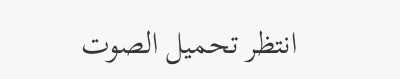انتظر تحميل الصوت